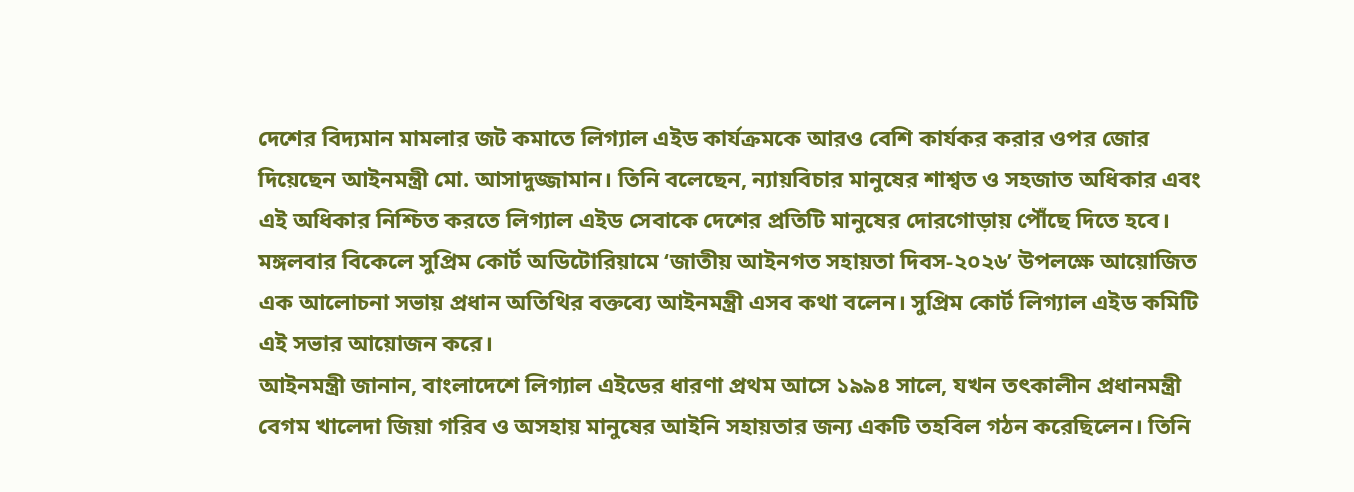দেশের বিদ্যমান মামলার জট কমাতে লিগ্যাল এইড কার্যক্রমকে আরও বেশি কার্যকর করার ওপর জোর দিয়েছেন আইনমন্ত্রী মো. আসাদুজ্জামান। তিনি বলেছেন, ন্যায়বিচার মানুষের শাশ্বত ও সহজাত অধিকার এবং এই অধিকার নিশ্চিত করতে লিগ্যাল এইড সেবাকে দেশের প্রতিটি মানুষের দোরগোড়ায় পৌঁছে দিতে হবে।
মঙ্গলবার বিকেলে সুপ্রিম কোর্ট অডিটোরিয়ামে ‘জাতীয় আইনগত সহায়তা দিবস-২০২৬’ উপলক্ষে আয়োজিত এক আলোচনা সভায় প্রধান অতিথির বক্তব্যে আইনমন্ত্রী এসব কথা বলেন। সুপ্রিম কোর্ট লিগ্যাল এইড কমিটি এই সভার আয়োজন করে।
আইনমন্ত্রী জানান, বাংলাদেশে লিগ্যাল এইডের ধারণা প্রথম আসে ১৯৯৪ সালে, যখন তৎকালীন প্রধানমন্ত্রী বেগম খালেদা জিয়া গরিব ও অসহায় মানুষের আইনি সহায়তার জন্য একটি তহবিল গঠন করেছিলেন। তিনি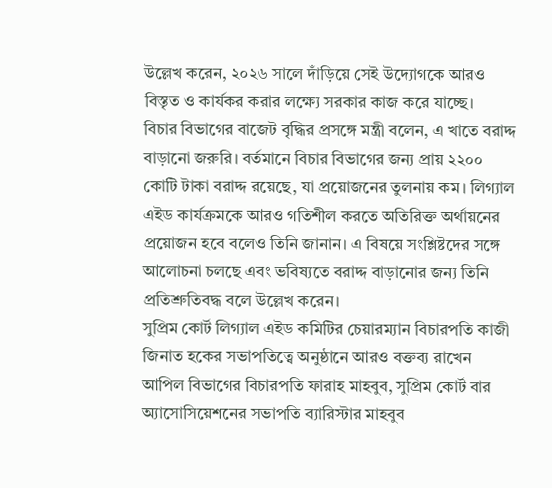উল্লেখ করেন, ২০২৬ সালে দাঁড়িয়ে সেই উদ্যোগকে আরও বিস্তৃত ও কার্যকর করার লক্ষ্যে সরকার কাজ করে যাচ্ছে।
বিচার বিভাগের বাজেট বৃদ্ধির প্রসঙ্গে মন্ত্রী বলেন, এ খাতে বরাদ্দ বাড়ানো জরুরি। বর্তমানে বিচার বিভাগের জন্য প্রায় ২২০০ কোটি টাকা বরাদ্দ রয়েছে, যা প্রয়োজনের তুলনায় কম। লিগ্যাল এইড কার্যক্রমকে আরও গতিশীল করতে অতিরিক্ত অর্থায়নের প্রয়োজন হবে বলেও তিনি জানান। এ বিষয়ে সংশ্লিষ্টদের সঙ্গে আলোচনা চলছে এবং ভবিষ্যতে বরাদ্দ বাড়ানোর জন্য তিনি প্রতিশ্রুতিবদ্ধ বলে উল্লেখ করেন।
সুপ্রিম কোর্ট লিগ্যাল এইড কমিটির চেয়ারম্যান বিচারপতি কাজী জিনাত হকের সভাপতিত্বে অনুষ্ঠানে আরও বক্তব্য রাখেন আপিল বিভাগের বিচারপতি ফারাহ মাহবুব, সুপ্রিম কোর্ট বার অ্যাসোসিয়েশনের সভাপতি ব্যারিস্টার মাহবুব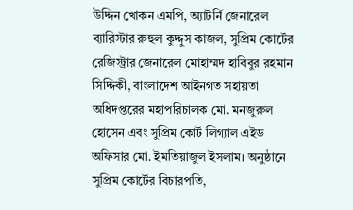উদ্দিন খোকন এমপি, অ্যাটর্নি জেনারেল ব্যারিস্টার রুহুল কুদ্দুস কাজল, সুপ্রিম কোর্টের রেজিস্ট্রার জেনারেল মোহাম্মদ হাবিবুর রহমান সিদ্দিকী, বাংলাদেশ আইনগত সহায়তা অধিদপ্তরের মহাপরিচালক মো. মনজুরুল হোসেন এবং সুপ্রিম কোর্ট লিগ্যাল এইড অফিসার মো. ইমতিয়াজুল ইসলাম। অনুষ্ঠানে সুপ্রিম কোর্টের বিচারপতি,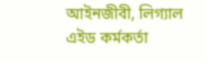আইনজীবী, লিগ্যাল এইড কর্মকর্তা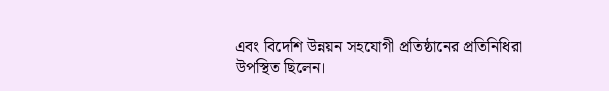এবং বিদেশি উন্নয়ন সহযোগী প্রতিষ্ঠানের প্রতিনিধিরা উপস্থিত ছিলেন।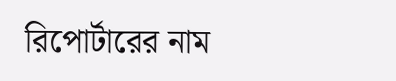রিপোর্টারের নাম